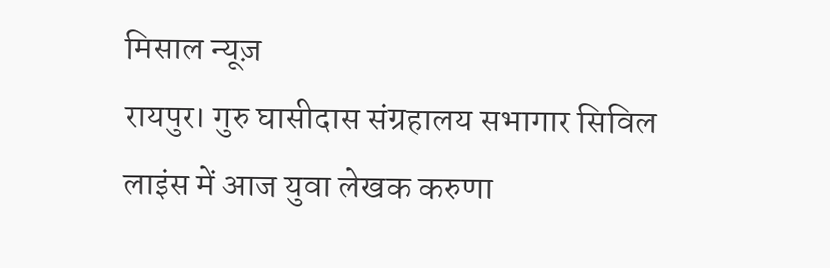मिसाल न्यूज़
रायपुर। गुरु घासीदास संग्रहालय सभागार सिविल लाइंस में आज युवा लेखक करुणा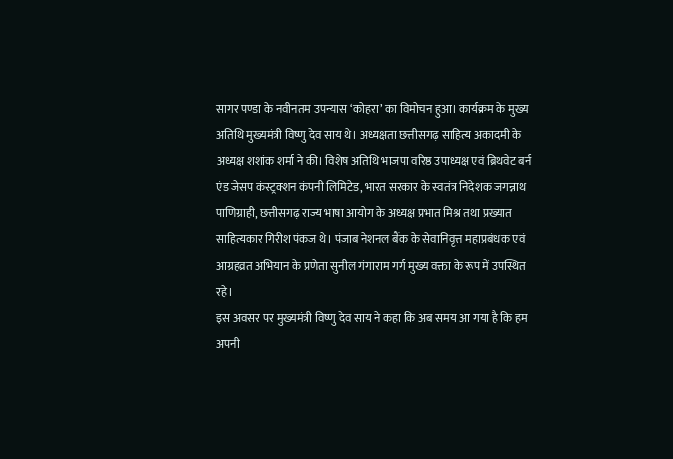सागर पण्डा के नवीनतम उपन्यास ‘कोहरा’ का विमोचन हुआ। कार्यक्रम के मुख्य अतिथि मुख्यमंत्री विष्णु देव साय थे। अध्यक्षता छत्तीसगढ़ साहित्य अकादमी के अध्यक्ष शशांक शर्मा ने की। विशेष अतिथि भाजपा वरिष्ठ उपाध्यक्ष एवं ब्रिथवेट बर्न एंड जेसप कंस्ट्रक्शन कंपनी लिमिटेड, भारत सरकार के स्वतंत्र निदेशक जगन्नाथ पाणिग्राही, छत्तीसगढ़ राज्य भाषा आयोग के अध्यक्ष प्रभात मिश्र तथा प्रख्यात साहित्यकार गिरीश पंकज थे। पंजाब नेशनल बैंक के सेवानिवृत्त महाप्रबंधक एवं आग्रहव्रत अभियान के प्रणेता सुनील गंगाराम गर्ग मुख्य वक्ता के रूप में उपस्थित रहे।
इस अवसर पर मुख्यमंत्री विष्णु देव साय ने कहा कि अब समय आ गया है कि हम अपनी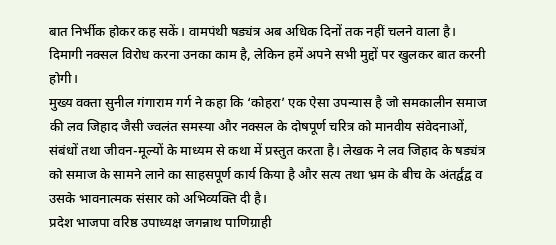बात निर्भीक होकर कह सकें। वामपंथी षड्यंत्र अब अधिक दिनों तक नहीं चलने वाला है। दिमागी नक्सल विरोध करना उनका काम है, लेकिन हमें अपने सभी मुद्दों पर खुलकर बात करनी होगी।
मुख्य वक्ता सुनील गंगाराम गर्ग ने कहा कि ‘कोहरा’ एक ऐसा उपन्यास है जो समकालीन समाज की लव जिहाद जैसी ज्वलंत समस्या और नक्सल के दोषपूर्ण चरित्र को मानवीय संवेदनाओं, संबंधों तथा जीवन-मूल्यों के माध्यम से कथा में प्रस्तुत करता है। लेखक ने लव जिहाद के षड्यंत्र को समाज के सामने लाने का साहसपूर्ण कार्य किया है और सत्य तथा भ्रम के बीच के अंतर्द्वंद्व व उसके भावनात्मक संसार को अभिव्यक्ति दी है।
प्रदेश भाजपा वरिष्ठ उपाध्यक्ष जगन्नाथ पाणिग्राही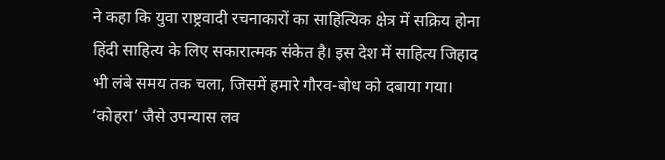ने कहा कि युवा राष्ट्रवादी रचनाकारों का साहित्यिक क्षेत्र में सक्रिय होना हिंदी साहित्य के लिए सकारात्मक संकेत है। इस देश में साहित्य जिहाद भी लंबे समय तक चला, जिसमें हमारे गौरव-बोध को दबाया गया। ‘कोहरा’ जैसे उपन्यास लव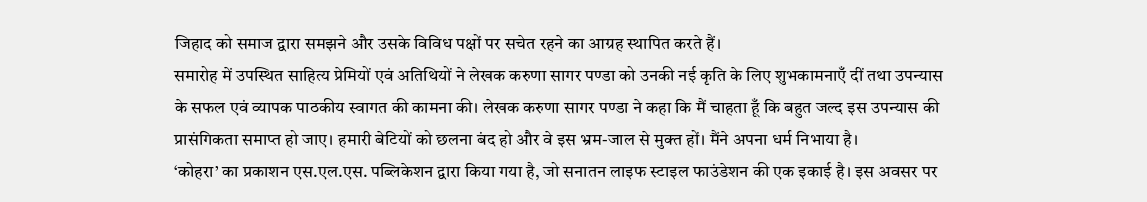जिहाद को समाज द्वारा समझने और उसके विविध पक्षों पर सचेत रहने का आग्रह स्थापित करते हैं।
समारोह में उपस्थित साहित्य प्रेमियों एवं अतिथियों ने लेखक करुणा सागर पण्डा को उनकी नई कृति के लिए शुभकामनाएँ दीं तथा उपन्यास के सफल एवं व्यापक पाठकीय स्वागत की कामना की। लेखक करुणा सागर पण्डा ने कहा कि मैं चाहता हूँ कि बहुत जल्द इस उपन्यास की प्रासंगिकता समाप्त हो जाए। हमारी बेटियों को छलना बंद हो और वे इस भ्रम-जाल से मुक्त हों। मैंने अपना धर्म निभाया है।
‘कोहरा’ का प्रकाशन एस.एल.एस. पब्लिकेशन द्वारा किया गया है, जो सनातन लाइफ स्टाइल फाउंडेशन की एक इकाई है। इस अवसर पर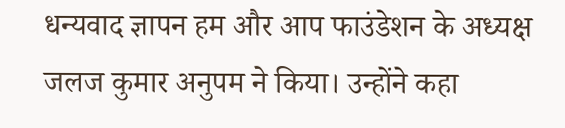धन्यवाद ज्ञापन हम और आप फाउंडेशन के अध्यक्ष जलज कुमार अनुपम ने किया। उन्होंने कहा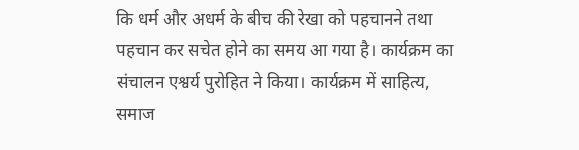कि धर्म और अधर्म के बीच की रेखा को पहचानने तथा पहचान कर सचेत होने का समय आ गया है। कार्यक्रम का संचालन एश्वर्य पुरोहित ने किया। कार्यक्रम में साहित्य, समाज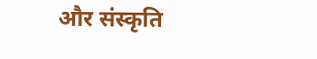और संस्कृति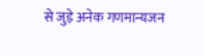से जुड़े अनेक गणमान्यजन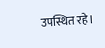उपस्थित रहे।